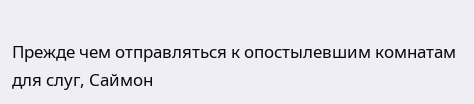Прежде чем отправляться к опостылевшим комнатам для слуг, Саймон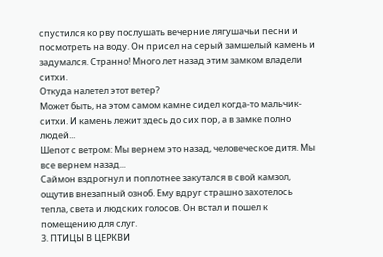спустился ко рву послушать вечерние лягушачьи песни и посмотреть на воду. Он присел на серый замшелый камень и задумался. Странно! Много лет назад этим замком владели ситхи.
Откуда налетел этот ветер?
Может быть, на этом самом камне сидел когда-то мальчик-ситхи. И камень лежит здесь до сих пор, а в замке полно людей...
Шепот с ветром: Мы вернем это назад, человеческое дитя. Мы все вернем назад...
Саймон вздрогнул и поплотнее закутался в свой камзол, ощутив внезапный озноб. Ему вдруг страшно захотелось тепла, света и людских голосов. Он встал и пошел к помещению для слуг.
3. ПТИЦЫ В ЦЕРКВИ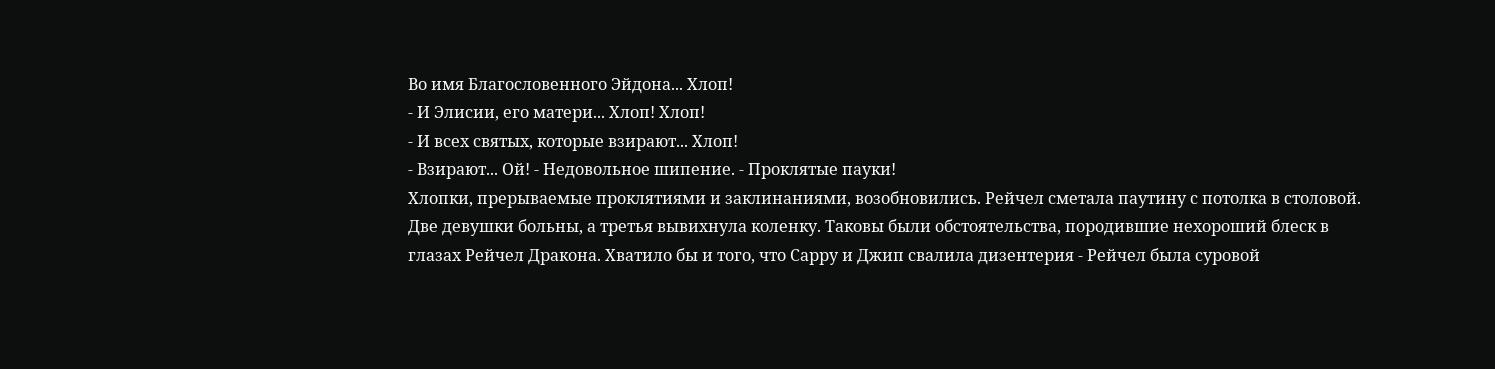Во имя Благословенного Эйдона... Хлоп!
- И Элисии, его матери... Хлоп! Хлоп!
- И всех святых, которые взирают... Хлоп!
- Взирают... Ой! - Недовольное шипение. - Проклятые пауки!
Хлопки, прерываемые проклятиями и заклинаниями, возобновились. Рейчел сметала паутину с потолка в столовой.
Две девушки больны, а третья вывихнула коленку. Таковы были обстоятельства, породившие нехороший блеск в глазах Рейчел Дракона. Хватило бы и того, что Сарру и Джип свалила дизентерия - Рейчел была суровой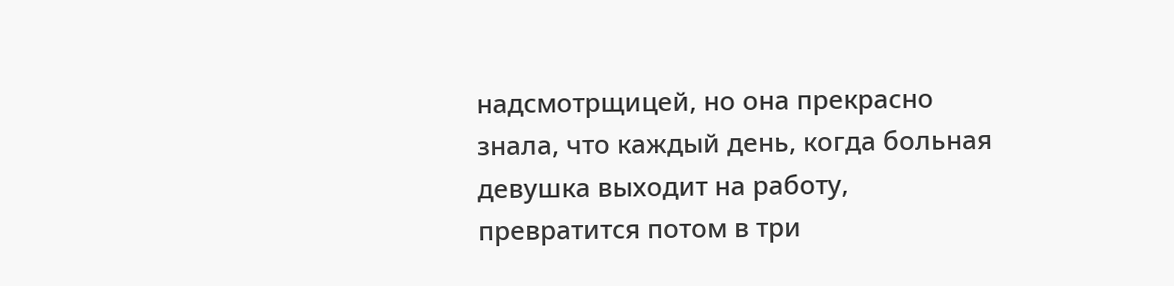надсмотрщицей, но она прекрасно знала, что каждый день, когда больная девушка выходит на работу, превратится потом в три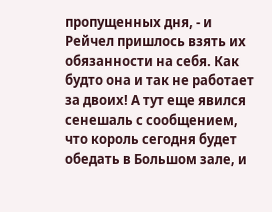пропущенных дня, - и Рейчел пришлось взять их обязанности на себя. Как будто она и так не работает за двоих! А тут еще явился сенешаль с сообщением, что король сегодня будет обедать в Большом зале, и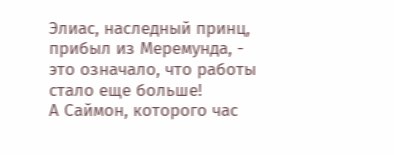Элиас, наследный принц, прибыл из Меремунда, - это означало, что работы стало еще больше!
А Саймон, которого час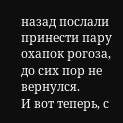назад послали принести пару охапок рогоза, до сих пор не вернулся.
И вот теперь, с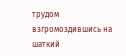трудом взгромоздившись на шаткий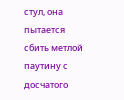стул, она пытается сбить метлой паутину с досчатого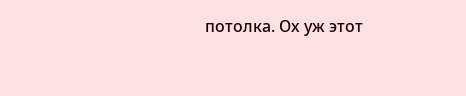потолка. Ох уж этот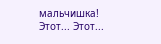мальчишка! Этот... Этот...